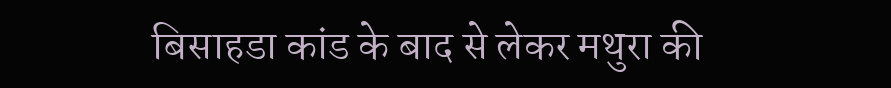बिसाहडा कांड के बाद से लेकर मथुरा की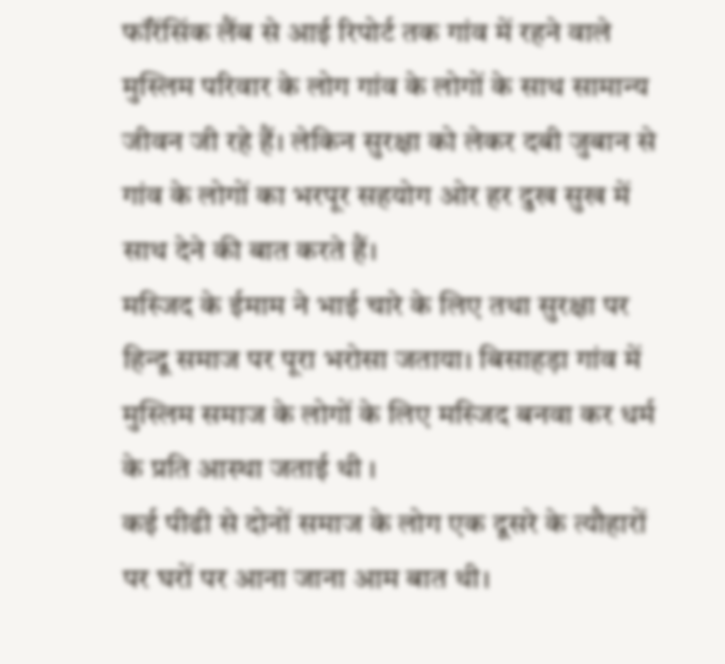फॉरेंसिंक लैंब से आई रिपोर्ट तक गांव में रहने वाले मुस्लिम परिवार के लोग गांव के लोगों के साथ सामान्य जीवन जी रहे हैं। लेकिन सुरक्षा को लेकर दबी जुबान से गांव के लोगों का भरपूर सहयोग ओर हर दुख सुख में साथ देने की बात करते हैं।
मस्जिद के ईमाम ने भाई चारे के लिए तथा सुरक्षा पर हिन्दू समाज पर पूरा भरोसा जताया। बिसाहड़ा गांव में मुस्लिम समाज के लोगों के लिए मस्जिद बनवा कर धर्म के प्रति आस्था जताई थी ।
कई पीढी से दोनों समाज के लोग एक दूसरे के त्यौहारों पर घरों पर आना जाना आम बात थी।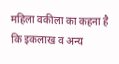महिला वकीला का कहना है कि इकलाख व अन्य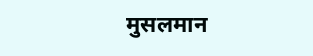मुसलमान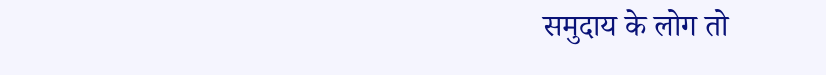समुदाय के लोग तो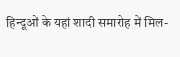हिन्दूओं के यहां शादी समारोह में मिल-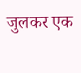जुलकर एक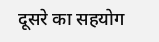दूसरे का सहयोग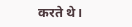करते थे।